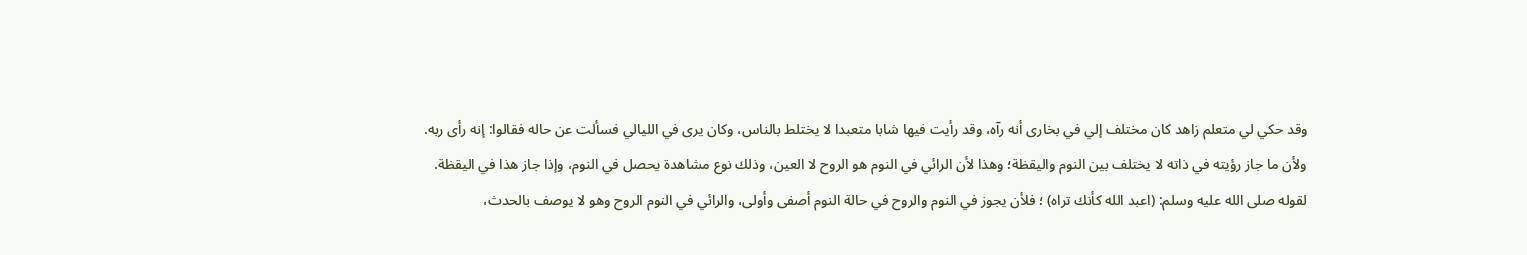وقد حكي لي متعلم زاهد كان مختلف إلي في بخارى أنه رآه، وقد رأيت فيها شابا متعبدا لا يختلط بالناس، وكان يرى في الليالي فسألت عن حاله فقالوا: إنه رأى ربه.
ولأن ما جاز رؤيته في ذاته لا يختلف بين النوم واليقظة؛ وهذا لأن الرائي في النوم هو الروح لا العين، وذلك نوع مشاهدة يحصل في النوم، وإذا جاز هذا في اليقظة.
لقوله صلى الله عليه وسلم: (اعبد الله كأنك تراه) ؛ فلأن يجوز في النوم والروح في حالة النوم أصفى وأولى، والرائي في النوم الروح وهو لا يوصف بالحدث،